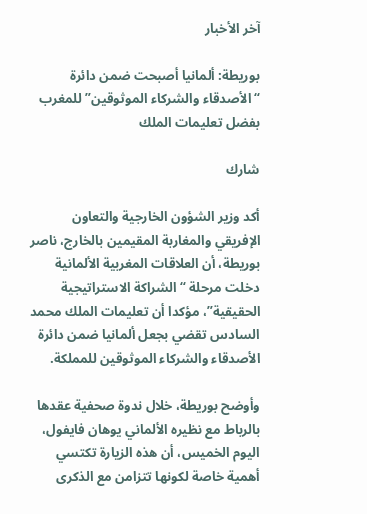آخر الأخبار

بوريطة: ألمانيا أصبحت ضمن دائرة “الأصدقاء والشركاء الموثوقين” للمغرب بفضل تعليمات الملك

شارك

أكد وزير الشؤون الخارجية والتعاون الإفريقي والمغاربة المقيمين بالخارج، ناصر بوريطة، أن العلاقات المغربية الألمانية دخلت مرحلة “الشراكة الاستراتيجية الحقيقية”، مؤكدا أن تعليمات الملك محمد السادس تقضي بجعل ألمانيا ضمن دائرة الأصدقاء والشركاء الموثوقين للمملكة.

وأوضح بوريطة، خلال ندوة صحفية عقدها بالرباط مع نظيره الألماني يوهان فايفول، اليوم الخميس، أن هذه الزيارة تكتسي أهمية خاصة لكونها تتزامن مع الذكرى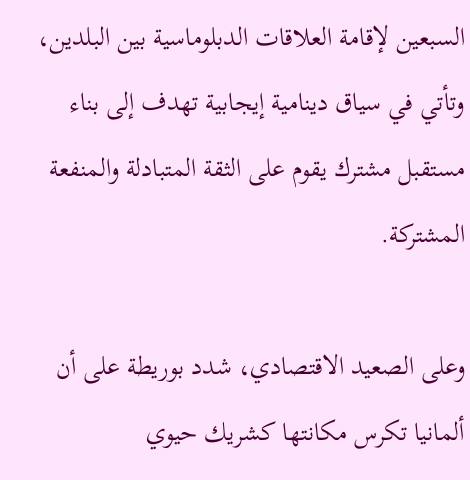السبعين لإقامة العلاقات الدبلوماسية بين البلدين، وتأتي في سياق دينامية إيجابية تهدف إلى بناء مستقبل مشترك يقوم على الثقة المتبادلة والمنفعة المشتركة.

وعلى الصعيد الاقتصادي، شدد بوريطة على أن ألمانيا تكرس مكانتها كشريك حيوي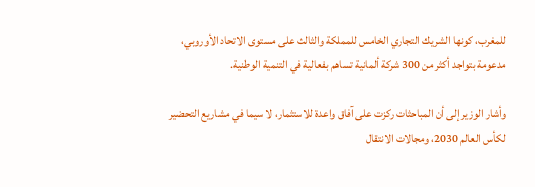للمغرب، كونها الشريك التجاري الخامس للمملكة والثالث على مستوى الاتحاد الأوروبي، مدعومة بتواجد أكثر من 300 شركة ألمانية تساهم بفعالية في التنمية الوطنية.

وأشار الوزير إلى أن المباحثات ركزت على آفاق واعدة للاستثمار، لا سيما في مشاريع التحضير لكأس العالم 2030، ومجالات الانتقال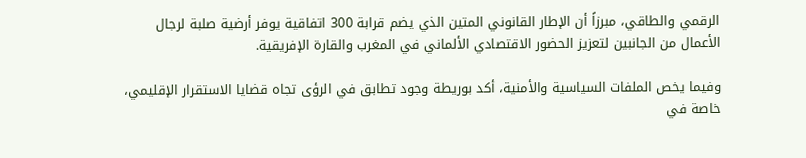الرقمي والطاقي، مبرزاً أن الإطار القانوني المتين الذي يضم قرابة 300 اتفاقية يوفر أرضية صلبة لرجال الأعمال من الجانبين لتعزيز الحضور الاقتصادي الألماني في المغرب والقارة الإفريقية.

وفيما يخص الملفات السياسية والأمنية، أكد بوريطة وجود تطابق في الرؤى تجاه قضايا الاستقرار الإقليمي، خاصة في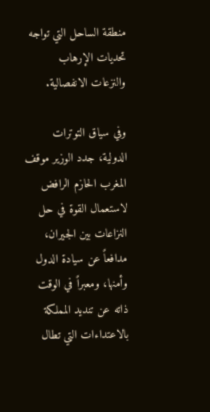منطقة الساحل التي تواجه تحديات الإرهاب والنزعات الانفصالية.

وفي سياق التوترات الدولية، جدد الوزير موقف المغرب الحازم الرافض لاستعمال القوة في حل النزاعات بين الجيران، مدافعاً عن سيادة الدول وأمنها، ومعبراً في الوقت ذاته عن تنديد المملكة بالاعتداءات التي تطال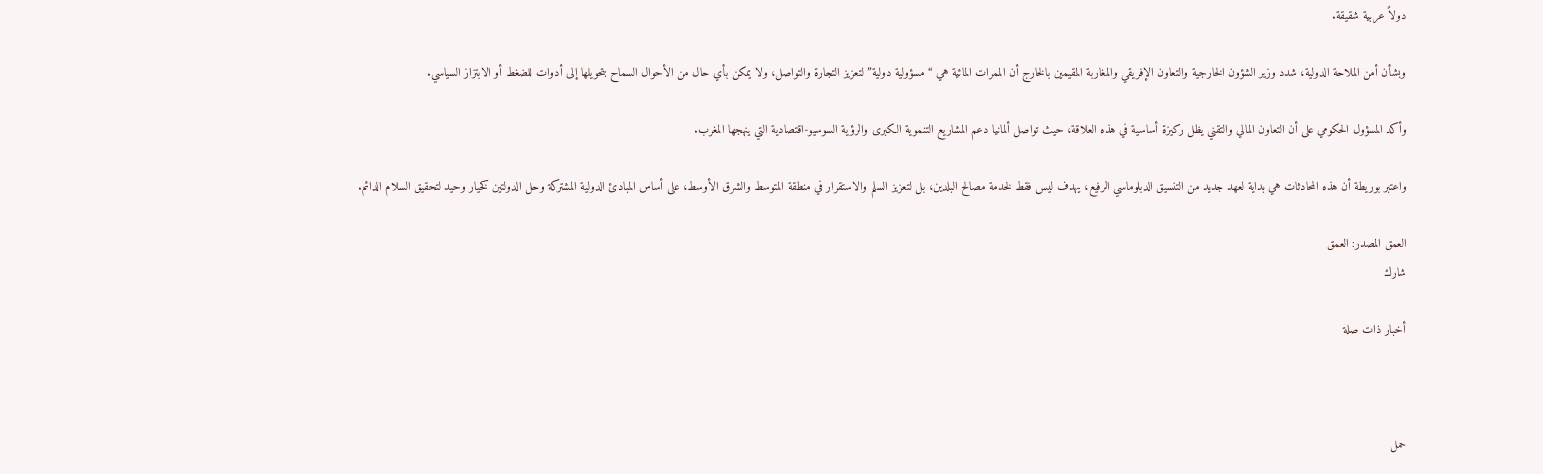دولاً عربية شقيقة.

وبشأن أمن الملاحة الدولية، شدد وزير الشؤون الخارجية والتعاون الإفريقي والمغاربة المقيمين بالخارج أن الممرات المائية هي “مسؤولية دولية” لتعزيز التجارة والتواصل، ولا يمكن بأي حال من الأحوال السماح بتحويلها إلى أدوات للضغط أو الابتزاز السياسي.

وأكد المسؤول الحكومي على أن التعاون المالي والتقني يظل ركيزة أساسية في هذه العلاقة، حيث تواصل ألمانيا دعم المشاريع التنموية الكبرى والرؤية السوسيو-اقتصادية التي ينهجها المغرب.

واعتبر بوريطة أن هذه المحادثات هي بداية لعهد جديد من التنسيق الدبلوماسي الرفيع، يهدف ليس فقط لخدمة مصالح البلدين، بل لتعزيز السلم والاستقرار في منطقة المتوسط والشرق الأوسط، على أساس المبادئ الدولية المشتركة وحل الدولتين كخيار وحيد لتحقيق السلام الدائم.

العمق المصدر: العمق
شارك

أخبار ذات صلة



حمل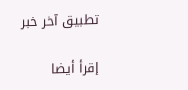تطبيق آخر خبر

إقرأ أيضا